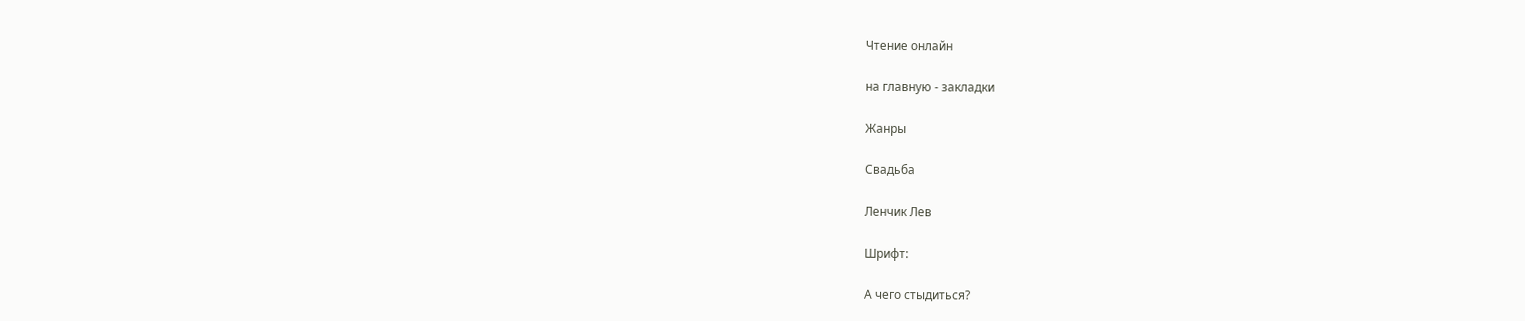Чтение онлайн

на главную - закладки

Жанры

Свадьба

Ленчик Лев

Шрифт:

А чего стыдиться?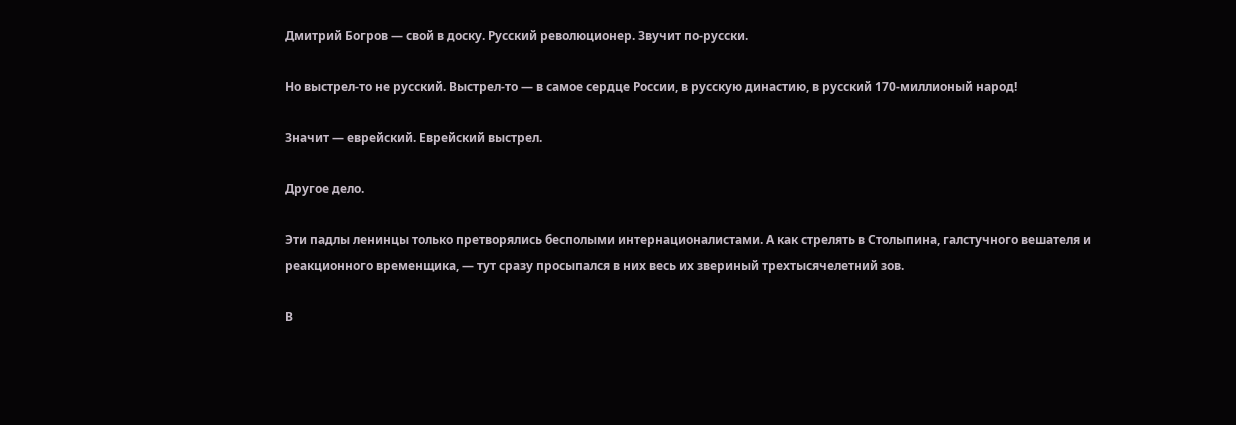Дмитрий Богров — свой в доску. Русский революционер. Звучит по-русски.

Но выстрел-то не русский. Выстрел-то — в самое сердце России, в русскую династию, в русский 170-миллионый народ!

Значит — еврейский. Еврейский выстрел.

Другое дело.

Эти падлы ленинцы только претворялись бесполыми интернационалистами. А как стрелять в Столыпина, галстучного вешателя и реакционного временщика, — тут сразу просыпался в них весь их звериный трехтысячелетний зов.

В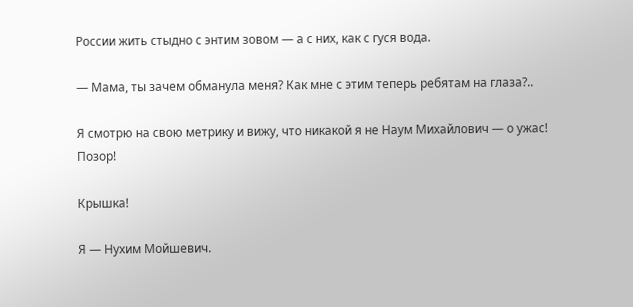России жить стыдно с энтим зовом — а с них, как с гуся вода.

— Мама, ты зачем обманула меня? Как мне с этим теперь ребятам на глаза?..

Я смотрю на свою метрику и вижу, что никакой я не Наум Михайлович — о ужас! Позор!

Крышка!

Я — Нухим Мойшевич.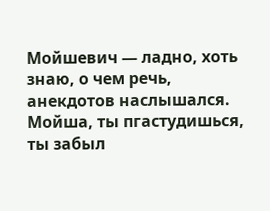Мойшевич — ладно, хоть знаю, о чем речь, анекдотов наслышался. Мойша, ты пгастудишься, ты забыл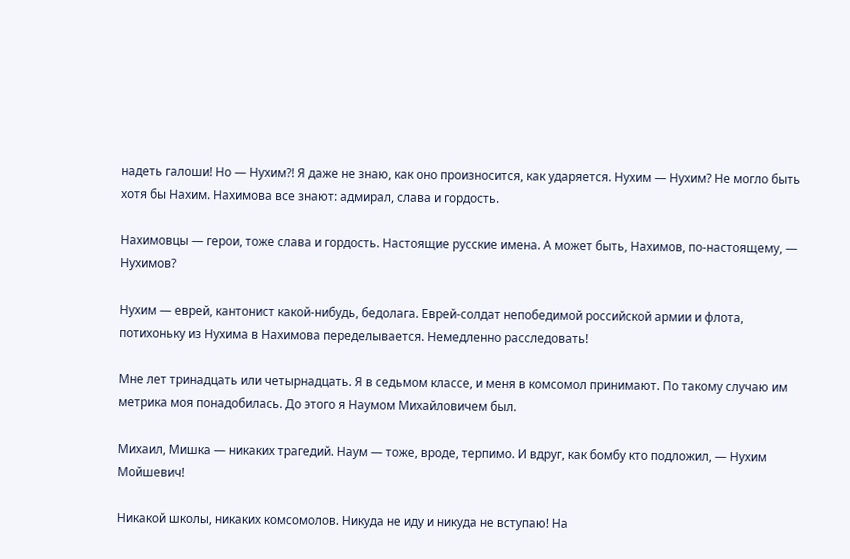надеть галоши! Но — Нухим?! Я даже не знаю, как оно произносится, как ударяется. Нухим — Нухим? Не могло быть хотя бы Нахим. Нахимова все знают: адмирал, слава и гордость.

Нахимовцы — герои, тоже слава и гордость. Настоящие русские имена. А может быть, Нахимов, по-настоящему, — Нухимов?

Нухим — еврей, кантонист какой-нибудь, бедолага. Еврей-солдат непобедимой российской армии и флота, потихоньку из Нухима в Нахимова переделывается. Немедленно расследовать!

Мне лет тринадцать или четырнадцать. Я в седьмом классе, и меня в комсомол принимают. По такому случаю им метрика моя понадобилась. До этого я Наумом Михайловичем был.

Михаил, Мишка — никаких трагедий. Наум — тоже, вроде, терпимо. И вдруг, как бомбу кто подложил, — Нухим Мойшевич!

Никакой школы, никаких комсомолов. Никуда не иду и никуда не вступаю! На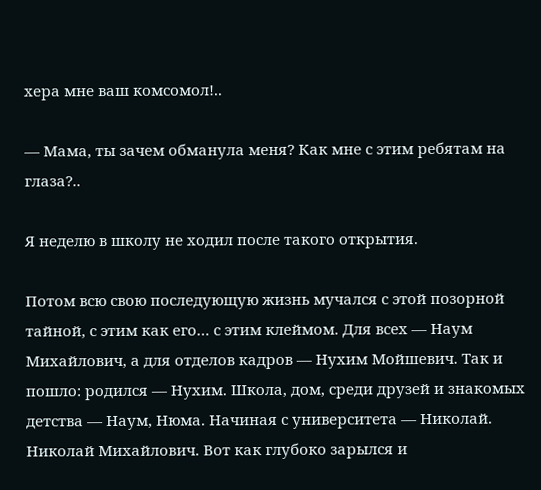хера мне ваш комсомол!..

— Мама, ты зачем обманула меня? Как мне с этим ребятам на глаза?..

Я неделю в школу не ходил после такого открытия.

Потом всю свою последующую жизнь мучался с этой позорной тайной, с этим как его… с этим клеймом. Для всех — Наум Михайлович, а для отделов кадров — Нухим Мойшевич. Так и пошло: родился — Нухим. Школа, дом, среди друзей и знакомых детства — Наум, Нюма. Начиная с университета — Николай. Николай Михайлович. Вот как глубоко зарылся и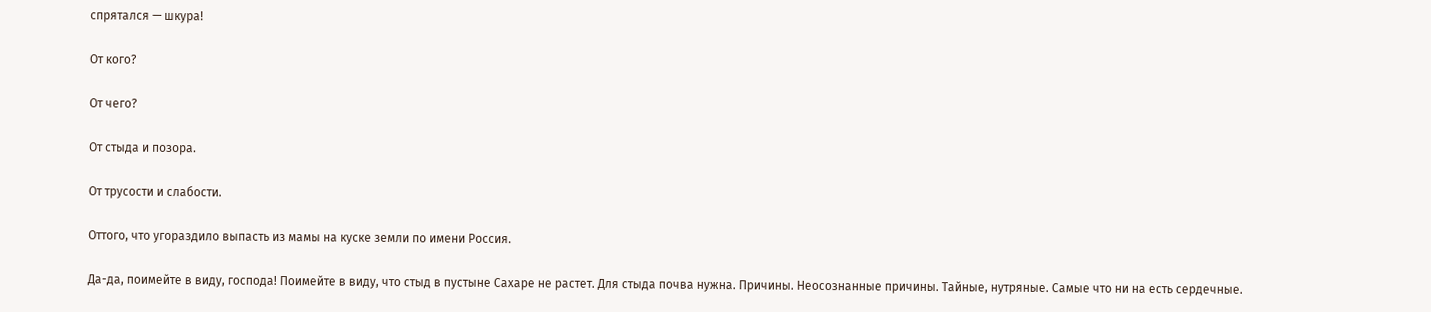спрятался — шкура!

От кого?

От чего?

От стыда и позора.

От трусости и слабости.

Оттого, что угораздило выпасть из мамы на куске земли по имени Россия.

Да-да, поимейте в виду, господа! Поимейте в виду, что стыд в пустыне Сахаре не растет. Для стыда почва нужна. Причины. Неосознанные причины. Тайные, нутряные. Самые что ни на есть сердечные.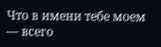Что в имени тебе моем — всего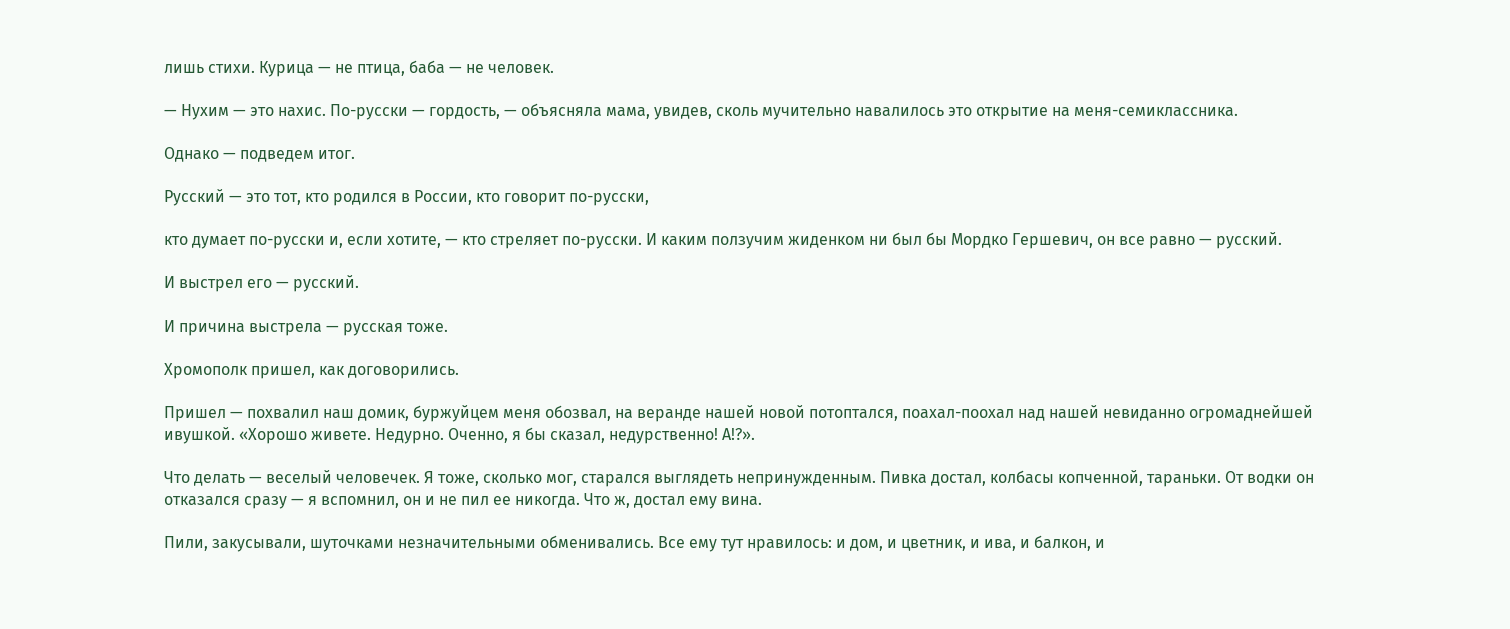лишь стихи. Курица — не птица, баба — не человек.

— Нухим — это нахис. По-русски — гордость, — объясняла мама, увидев, сколь мучительно навалилось это открытие на меня-семиклассника.

Однако — подведем итог.

Русский — это тот, кто родился в России, кто говорит по-русски,

кто думает по-русски и, если хотите, — кто стреляет по-русски. И каким ползучим жиденком ни был бы Мордко Гершевич, он все равно — русский.

И выстрел его — русский.

И причина выстрела — русская тоже.

Хромополк пришел, как договорились.

Пришел — похвалил наш домик, буржуйцем меня обозвал, на веранде нашей новой потоптался, поахал-поохал над нашей невиданно огромаднейшей ивушкой. «Хорошо живете. Недурно. Оченно, я бы сказал, недурственно! А!?».

Что делать — веселый человечек. Я тоже, сколько мог, старался выглядеть непринужденным. Пивка достал, колбасы копченной, тараньки. От водки он отказался сразу — я вспомнил, он и не пил ее никогда. Что ж, достал ему вина.

Пили, закусывали, шуточками незначительными обменивались. Все ему тут нравилось: и дом, и цветник, и ива, и балкон, и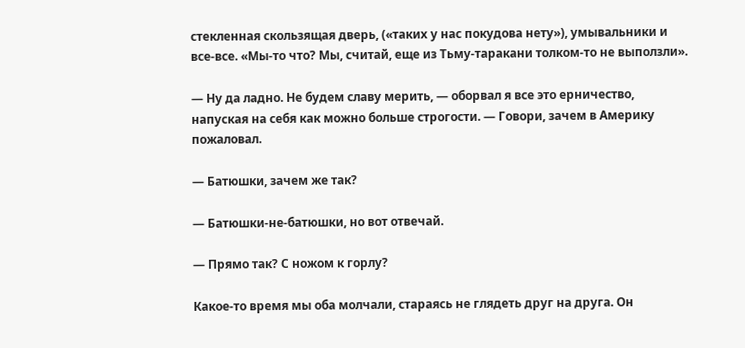стекленная скользящая дверь, («таких у нас покудова нету»), умывальники и все-все. «Мы-то что? Мы, считай, еще из Тьму-таракани толком-то не выползли».

— Ну да ладно. Не будем славу мерить, — оборвал я все это ерничество, напуская на себя как можно больше строгости. — Говори, зачем в Америку пожаловал.

— Батюшки, зачем же так?

— Батюшки-не-батюшки, но вот отвечай.

— Прямо так? С ножом к горлу?

Какое-то время мы оба молчали, стараясь не глядеть друг на друга. Он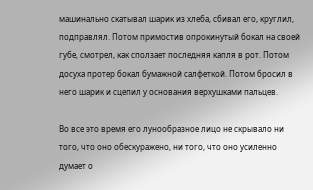машинально скатывал шарик из хлеба, сбивал его, круглил, подправлял. Потом примостив опрокинутый бокал на своей губе, смотрел, как сползает последняя капля в рот. Потом досуха протер бокал бумажной салфеткой. Потом бросил в него шарик и сцепил у основания верхушками пальцев.

Во все это время его лунообразное лицо не скрывало ни того, что оно обескуражено, ни того, что оно усиленно думает о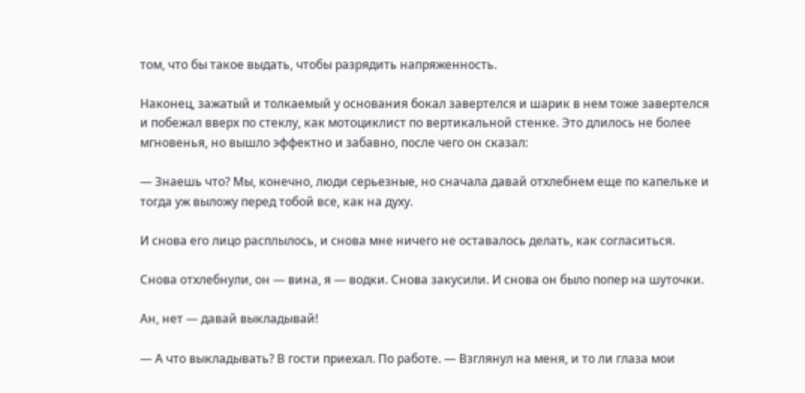том, что бы такое выдать, чтобы разрядить напряженность.

Наконец, зажатый и толкаемый у основания бокал завертелся и шарик в нем тоже завертелся и побежал вверх по стеклу, как мотоциклист по вертикальной стенке. Это длилось не более мгновенья, но вышло эффектно и забавно, после чего он сказал:

— Знаешь что? Мы, конечно, люди серьезные, но сначала давай отхлебнем еще по капельке и тогда уж выложу перед тобой все, как на духу.

И снова его лицо расплылось, и снова мне ничего не оставалось делать, как согласиться.

Снова отхлебнули, он — вина, я — водки. Снова закусили. И снова он было попер на шуточки.

Ан, нет — давай выкладывай!

— А что выкладывать? В гости приехал. По работе. — Взглянул на меня, и то ли глаза мои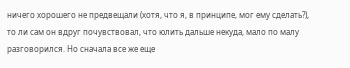ничего хорошего не предвещали (хотя, что я, в принципе, мог ему сделать?), то ли сам он вдруг почувствовал, что юлить дальше некуда, мало по малу разговорился. Но сначала все же еще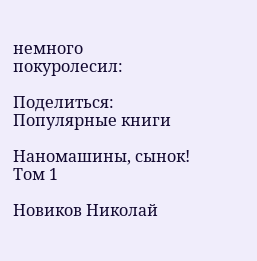немного покуролесил:

Поделиться:
Популярные книги

Наномашины, сынок! Том 1

Новиков Николай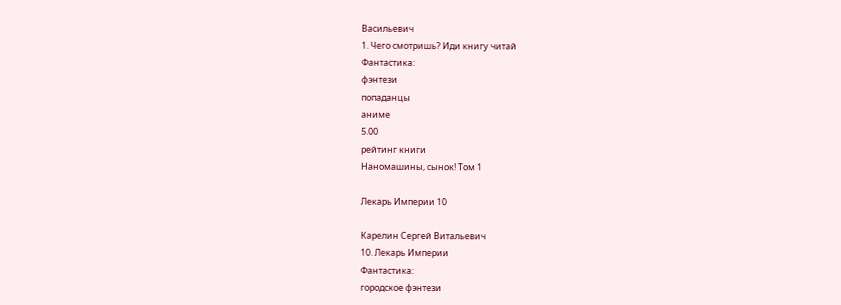Васильевич
1. Чего смотришь? Иди книгу читай
Фантастика:
фэнтези
попаданцы
аниме
5.00
рейтинг книги
Наномашины, сынок! Том 1

Лекарь Империи 10

Карелин Сергей Витальевич
10. Лекарь Империи
Фантастика:
городское фэнтези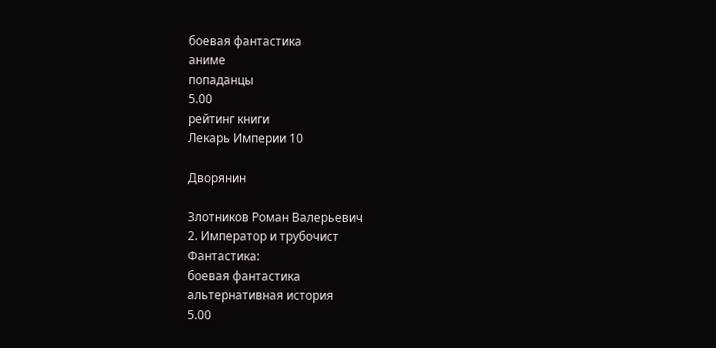боевая фантастика
аниме
попаданцы
5.00
рейтинг книги
Лекарь Империи 10

Дворянин

Злотников Роман Валерьевич
2. Император и трубочист
Фантастика:
боевая фантастика
альтернативная история
5.00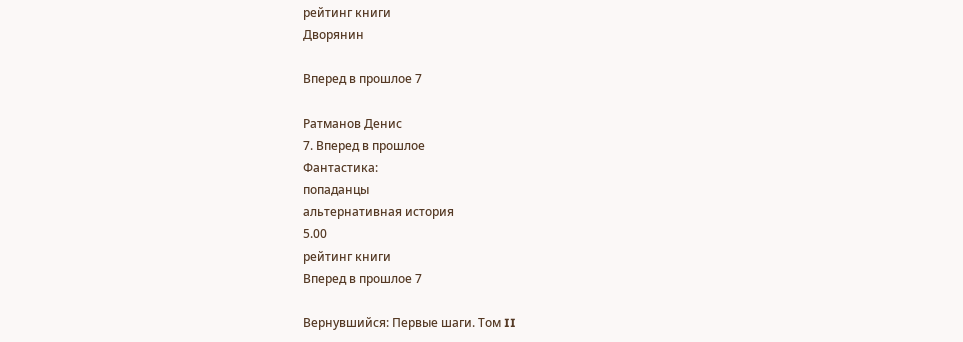рейтинг книги
Дворянин

Вперед в прошлое 7

Ратманов Денис
7. Вперед в прошлое
Фантастика:
попаданцы
альтернативная история
5.00
рейтинг книги
Вперед в прошлое 7

Вернувшийся: Первые шаги. Том II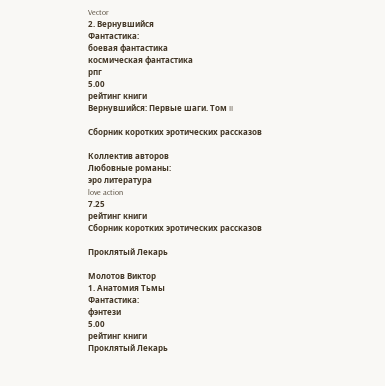Vector
2. Вернувшийся
Фантастика:
боевая фантастика
космическая фантастика
рпг
5.00
рейтинг книги
Вернувшийся: Первые шаги. Том II

Сборник коротких эротических рассказов

Коллектив авторов
Любовные романы:
эро литература
love action
7.25
рейтинг книги
Сборник коротких эротических рассказов

Проклятый Лекарь

Молотов Виктор
1. Анатомия Тьмы
Фантастика:
фэнтези
5.00
рейтинг книги
Проклятый Лекарь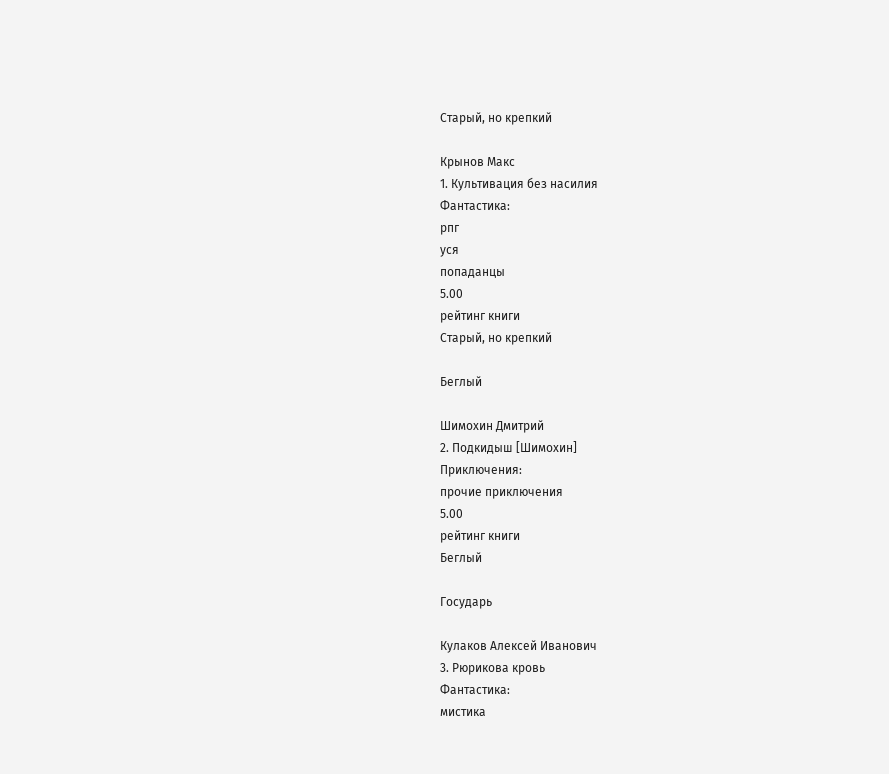Старый, но крепкий

Крынов Макс
1. Культивация без насилия
Фантастика:
рпг
уся
попаданцы
5.00
рейтинг книги
Старый, но крепкий

Беглый

Шимохин Дмитрий
2. Подкидыш [Шимохин]
Приключения:
прочие приключения
5.00
рейтинг книги
Беглый

Государь

Кулаков Алексей Иванович
3. Рюрикова кровь
Фантастика:
мистика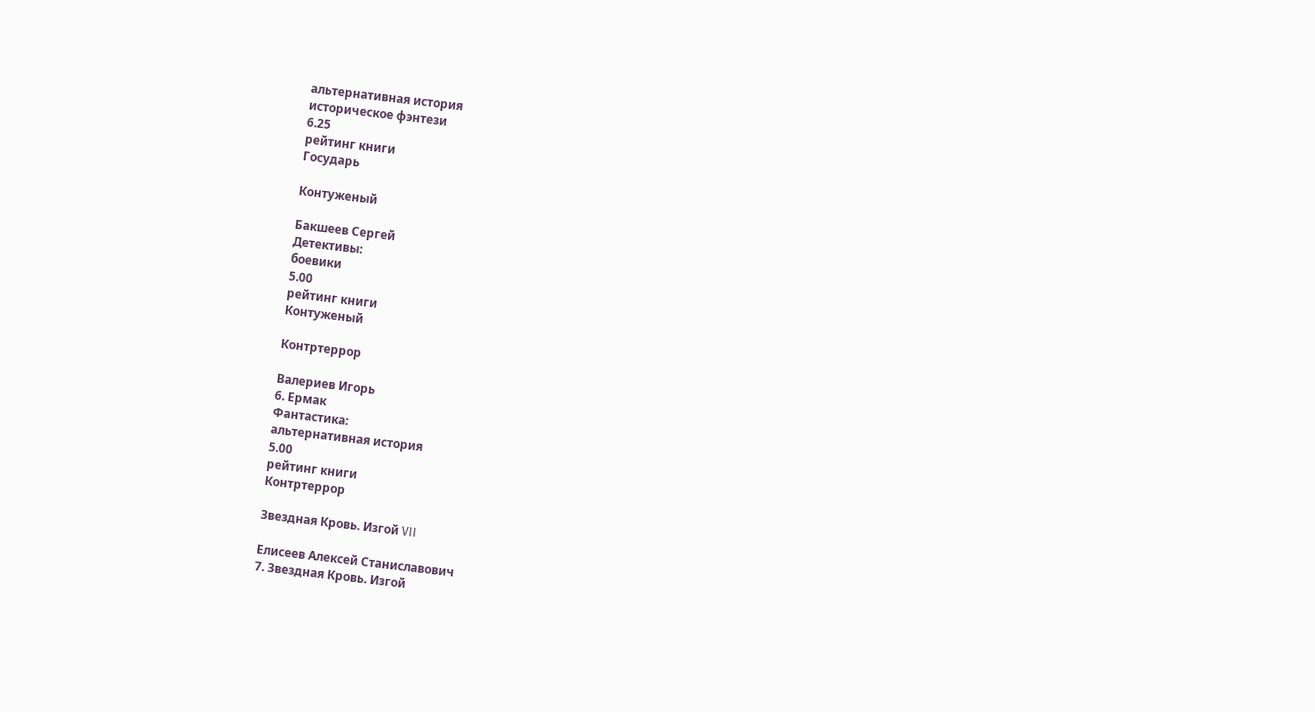альтернативная история
историческое фэнтези
6.25
рейтинг книги
Государь

Контуженый

Бакшеев Сергей
Детективы:
боевики
5.00
рейтинг книги
Контуженый

Контртеррор

Валериев Игорь
6. Ермак
Фантастика:
альтернативная история
5.00
рейтинг книги
Контртеррор

Звездная Кровь. Изгой VII

Елисеев Алексей Станиславович
7. Звездная Кровь. Изгой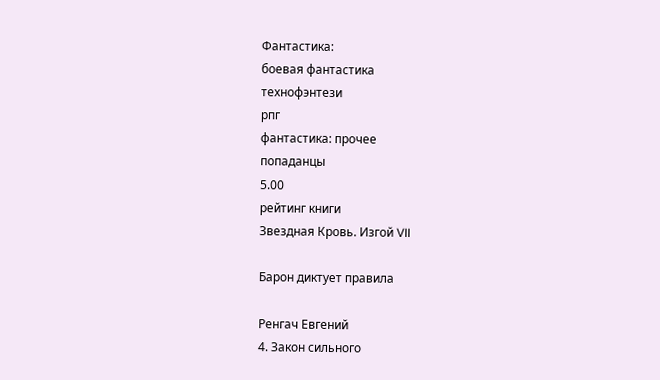Фантастика:
боевая фантастика
технофэнтези
рпг
фантастика: прочее
попаданцы
5.00
рейтинг книги
Звездная Кровь. Изгой VII

Барон диктует правила

Ренгач Евгений
4. Закон сильного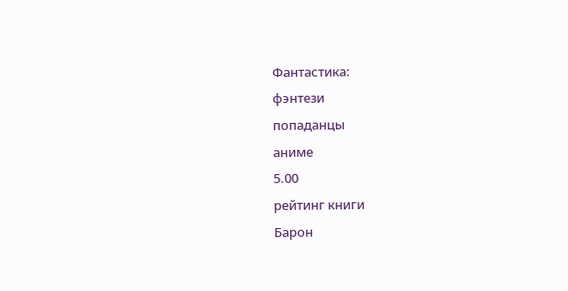Фантастика:
фэнтези
попаданцы
аниме
5.00
рейтинг книги
Барон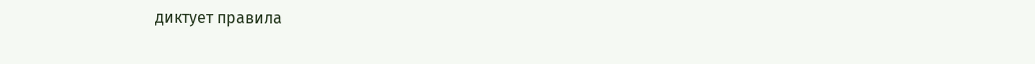диктует правила